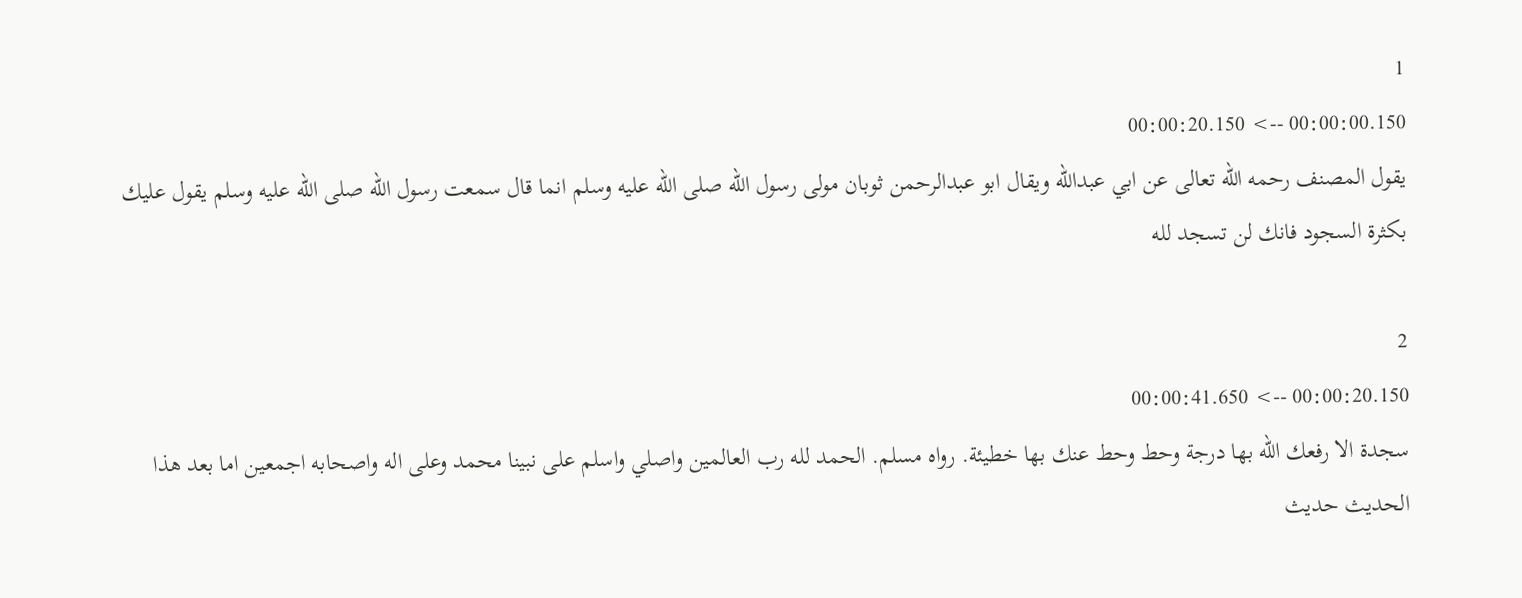1
00:00:00.150 --> 00:00:20.150
يقول المصنف رحمه الله تعالى عن ابي عبدالله ويقال ابو عبدالرحمن ثوبان مولى رسول الله صلى الله عليه وسلم انما قال سمعت رسول الله صلى الله عليه وسلم يقول عليك بكثرة السجود فانك لن تسجد لله

2
00:00:20.150 --> 00:00:41.650
سجدة الا رفعك الله بها درجة وحط وحط عنك بها خطيئة. رواه مسلم. الحمد لله رب العالمين واصلي واسلم على نبينا محمد وعلى اله واصحابه اجمعين اما بعد هذا الحديث حديث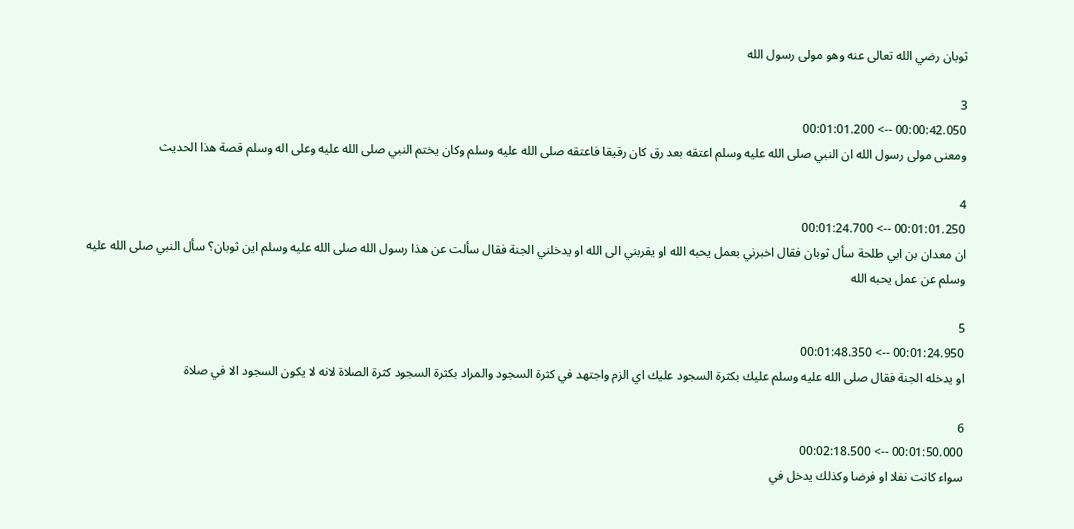ثوبان رضي الله تعالى عنه وهو مولى رسول الله

3
00:00:42.050 --> 00:01:01.200
ومعنى مولى رسول الله ان النبي صلى الله عليه وسلم اعتقه بعد رق كان رقيقا فاعتقه صلى الله عليه وسلم وكان يختم النبي صلى الله عليه وعلى اله وسلم قصة هذا الحديث

4
00:01:01.250 --> 00:01:24.700
ان معدان بن ابي طلحة سأل ثوبان فقال اخبرني بعمل يحبه الله او يقربني الى الله او يدخلني الجنة فقال سألت عن هذا رسول الله صلى الله عليه وسلم اين ثوبان؟ سأل النبي صلى الله عليه وسلم عن عمل يحبه الله

5
00:01:24.950 --> 00:01:48.350
او يدخله الجنة فقال صلى الله عليه وسلم عليك بكثرة السجود عليك اي الزم واجتهد في كثرة السجود والمراد بكثرة السجود كثرة الصلاة لانه لا يكون السجود الا في صلاة

6
00:01:50.000 --> 00:02:18.500
سواء كانت نفلا او فرضا وكذلك يدخل في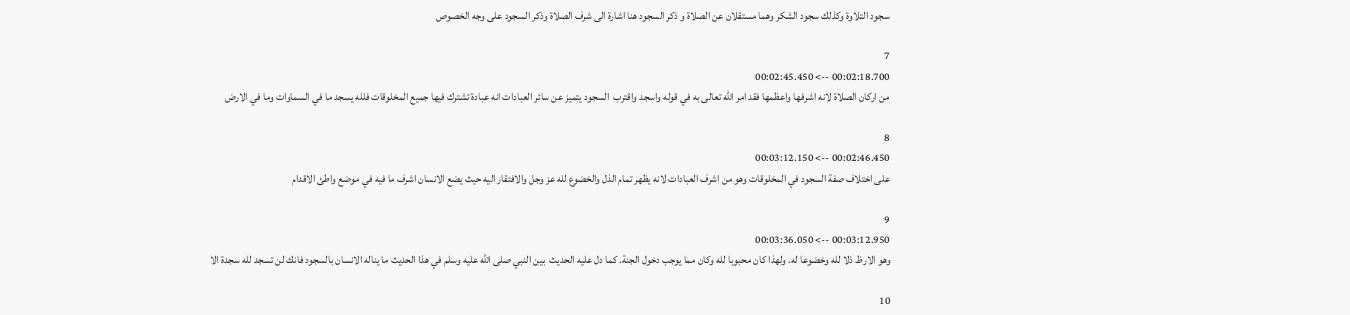سجود التلاوة وكذلك سجود الشكر وهما مستقلان عن الصلاة و ذكر السجود هنا اشارة الى شرف الصلاة وذكر السجود على وجه الخصوص

7
00:02:18.700 --> 00:02:45.450
من اركان الصلاة لانه اشرفها واعظمها فقد امر الله تعالى به في قوله واسجد واقترب  السجود يتميز عن سائر العبادات انه عبادة تشترك فيها جميع المخلوقات فلله يسجد ما في السماوات وما في الارض

8
00:02:46.450 --> 00:03:12.150
على اختلاف صفة السجود في المخلوقات وهو من اشرف العبادات لانه يظهر تمام الذل والخضوع لله عز وجل والافتقار اليه حيث يضع الانسان اشرف ما فيه في موضع واطئ الاقدام

9
00:03:12.950 --> 00:03:36.050
وهو الارظ ذلا لله وخضوعا له. ولهذا كان محبوبا لله وكان مما يوجب دخول الجنة. كما دل عليه الحديث  بين النبي صلى الله عليه وسلم في هذا الحديث ما يناله الانسان بالسجود فانك لن تسجد لله سجدة الا

10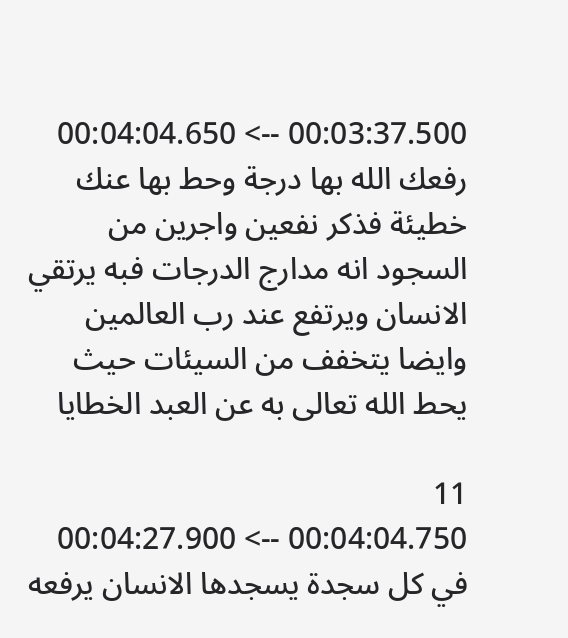00:03:37.500 --> 00:04:04.650
رفعك الله بها درجة وحط بها عنك خطيئة فذكر نفعين واجرين من السجود انه مدارج الدرجات فبه يرتقي الانسان ويرتفع عند رب العالمين وايضا يتخفف من السيئات حيث يحط الله تعالى به عن العبد الخطايا

11
00:04:04.750 --> 00:04:27.900
في كل سجدة يسجدها الانسان يرفعه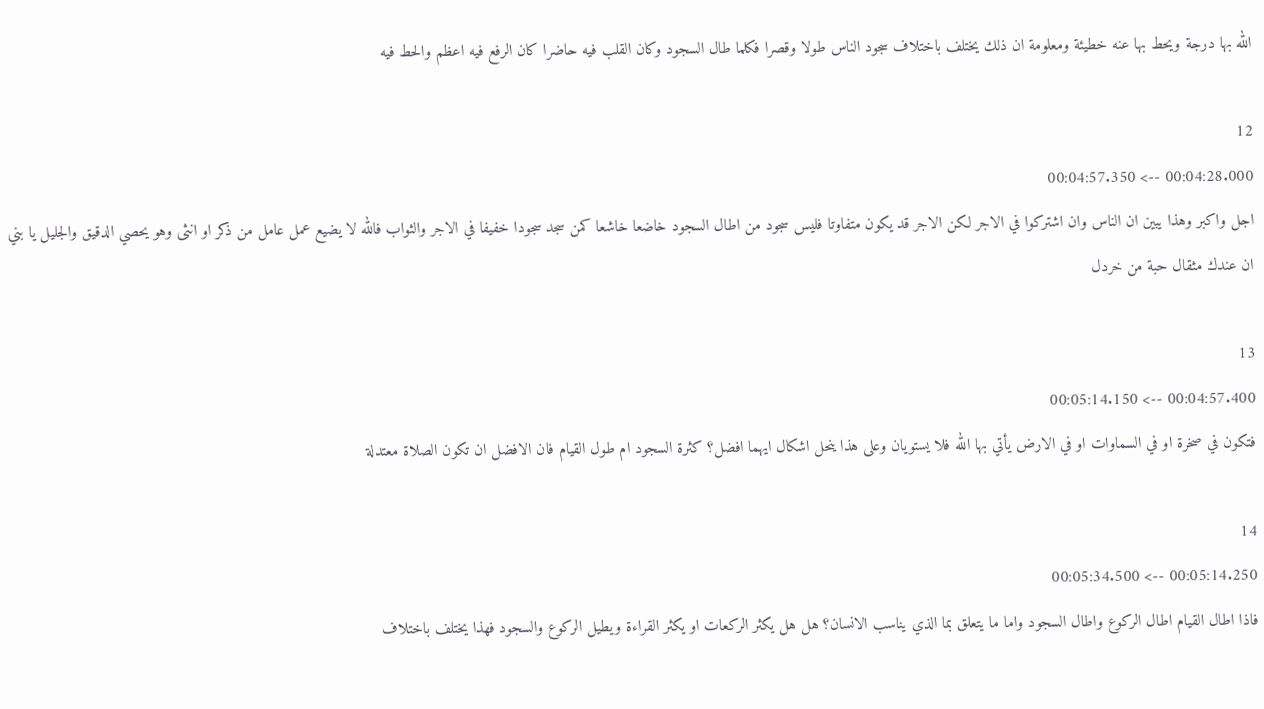الله بها درجة ويحط بها عنه خطيئة ومعلومة ان ذلك يختلف باختلاف سجود الناس طولا وقصرا فكلما طال السجود وكان القلب فيه حاضرا كان الرفع فيه اعظم والحط فيه

12
00:04:28.000 --> 00:04:57.350
اجل واكبر وهذا يبين ان الناس وان اشتركوا في الاجر لكن الاجر قد يكون متفاوتا فليس سجود من اطال السجود خاضعا خاشعا كمن سجد سجودا خفيفا في الاجر والثواب فالله لا يضيع عمل عامل من ذكر او انثى وهو يحصي الدقيق والجليل يا بني ان عندك مثقال حبة من خردل

13
00:04:57.400 --> 00:05:14.150
فتكون في صخرة او في السماوات او في الارض يأتي بها الله فلا يستويان وعلى هذا ينحل اشكال ايهما افضل؟ كثرة السجود ام طول القيام فان الافضل ان تكون الصلاة معتدلة

14
00:05:14.250 --> 00:05:34.500
فاذا اطال القيام اطال الركوع واطال السجود واما ما يتعلق بما الذي يناسب الانسان؟ هل هل يكثر الركعات او يكثر القراءة ويطيل الركوع والسجود فهذا يختلف باختلاف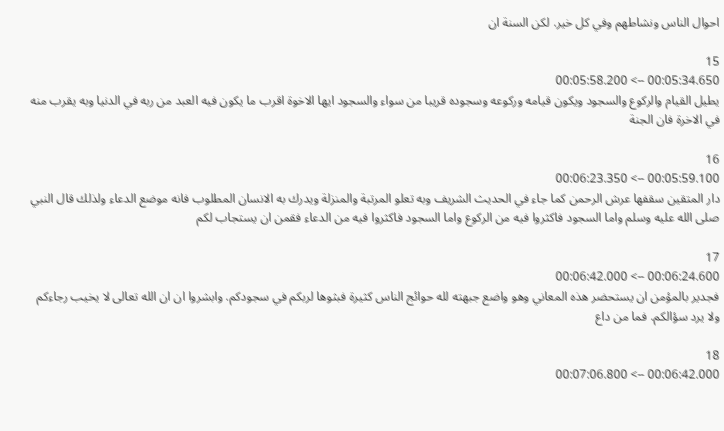احوال الناس ونشاطهم وفي كل خير. لكن السنة ان

15
00:05:34.650 --> 00:05:58.200
يطيل القيام والركوع والسجود ويكون قيامه وركوعه وسجوده قريبا من سواء والسجود ايها الاخوة اقرب ما يكون فيه العبد من ربه في الدنيا وبه يقرب منه في الاخرة فان الجنة

16
00:05:59.100 --> 00:06:23.350
دار المتقين سقفها عرش الرحمن كما جاء في الحديث الشريف وبه تعلو المرتبة والمنزلة ويدرك به الانسان المطلوب فانه موضع الدعاء ولذلك قال النبي صلى الله عليه وسلم واما السجود فاكثروا فيه من الركوع واما السجود فاكثروا فيه من الدعاء فقمن ان يستجاب لكم

17
00:06:24.600 --> 00:06:42.000
فجدير بالمؤمن ان يستحضر هذه المعاني وهو واضع جبهته لله حوائج الناس كثيرة فبثوها لربكم في سجودكم. وابشروا ان ان الله تعالى لا يخيب رجاءكم ولا يرد سؤالكم. فما من داع

18
00:06:42.000 --> 00:07:06.800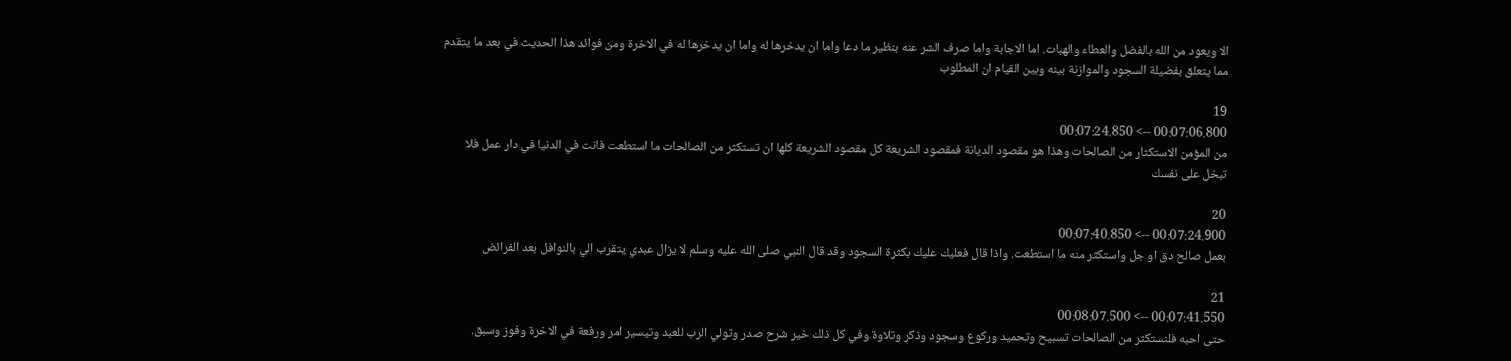الا ويعود من الله بالفضل والعطاء والهبات. اما الاجابة واما صرف الشر عنه بنظير ما دعا واما ان يدخرها له واما ان يدخرها له في الاخرة ومن فوائد هذا الحديث في بعد ما يتقدم مما يتعلق بفضيلة السجود والموازنة بينه وبين القيام ان المطلوب

19
00:07:06.800 --> 00:07:24.850
من المؤمن الاستكثار من الصالحات وهذا هو مقصود الديانة فمقصود الشريعة كل مقصود الشريعة كلها ان تستكثر من الصالحات ما استطعت فانت في الدنيا في دار عمل فلا تبخل على نفسك

20
00:07:24.900 --> 00:07:40.850
بعمل صالح دق او جل واستكثر منه ما استطعت. واذا قال فعليك عليك بكثرة السجود وقد قال النبي صلى الله عليه وسلم لا يزال عبدي يتقرب الي بالنوافل بعد الفرائض

21
00:07:41.550 --> 00:08:07.500
حتى احبه فلنستكثر من الصالحات تسبيح وتحميد وركوع وسجود وذكر وتلاوة وفي كل ذلك خير شرح صدر وتولي الرب للعبد وتيسير امر ورفعة في الاخرة وفوز وسبق.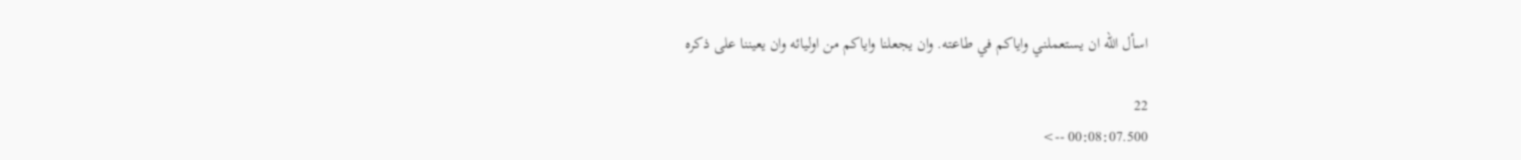اسأل الله ان يستعملني واياكم في طاعته. وان يجعلنا واياكم من اوليائه وان يعيننا على ذكره

22
00:08:07.500 -->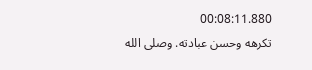00:08:11.880
تكرهه وحسن عبادته. وصلى الله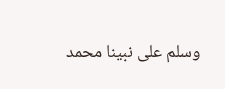وسلم على نبينا محمد